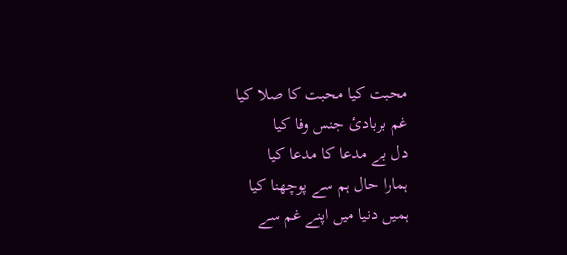محبت کیا محبت کا صلا کیا
غم بربادئ جنس وفا کیا
دل بے مدعا کا مدعا کیا
ہمارا حال ہم سے پوچھنا کیا
ہمیں دنیا میں اپنے غم سے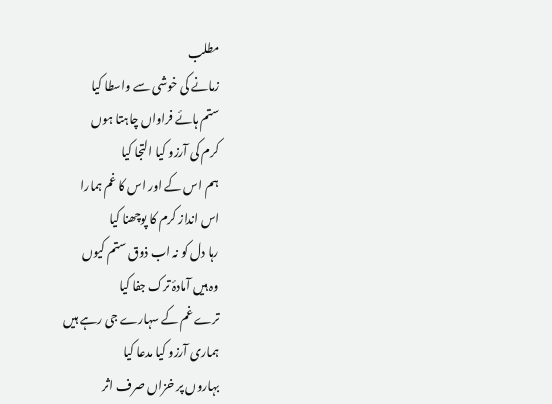مطلب
زمانے کی خوشی سے واسطا کیا
ستم ہائے فراواں چاہتا ہوں
کرم کی آرزو کیا التجا کیا
ہم اس کے اور اس کا غم ہمارا
اس انداز کرم کا پوچھنا کیا
رہا دل کو نہ اب ذوق ستم کیوں
وہ ہیں آمادۂ ترک جفا کیا
ترے غم کے سہارے جی رہے ہیں
ہماری آرزو کیا مدعا کیا
بہاروں پر خزاں صرف اثر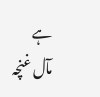ہے
مآل غنچہ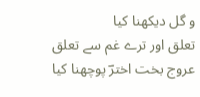و گل دیکھنا کیا
تعلق اور ترے غم سے تعلق
عروج بخت اخترؔ پوچھنا کیا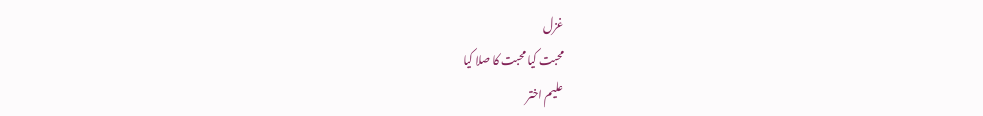غزل
محبت کیا محبت کا صلا کیا
علیم اختر